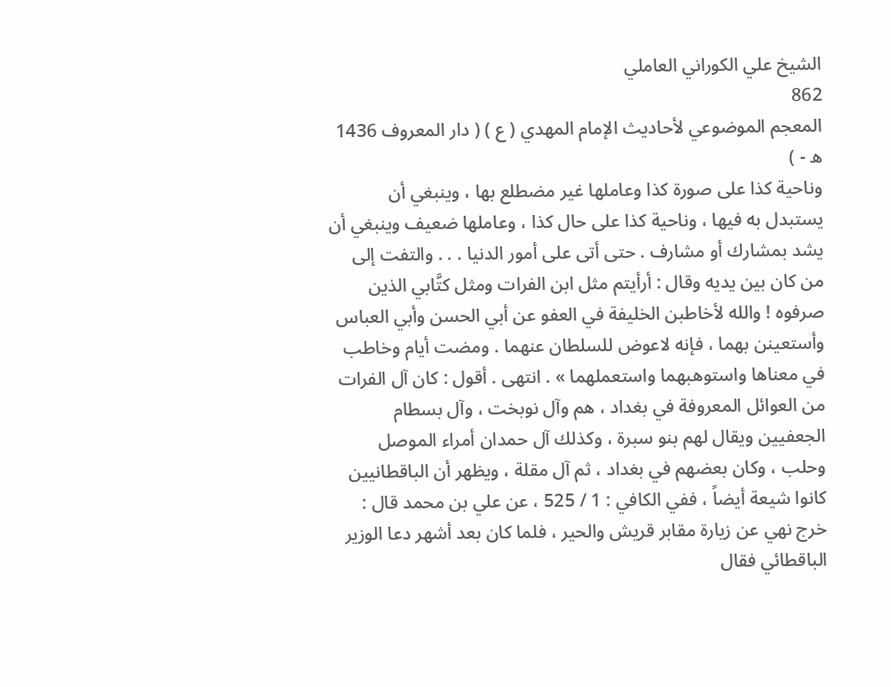الشيخ علي الكوراني العاملي
862
المعجم الموضوعي لأحاديث الإمام المهدي ( ع ) ( دار المعروف 1436 ه - )
وناحية كذا على صورة كذا وعاملها غير مضطلع بها ، وينبغي أن يستبدل به فيها ، وناحية كذا على حال كذا ، وعاملها ضعيف وينبغي أن يشد بمشارك أو مشارف . حتى أتى على أمور الدنيا . . . والتفت إلى من كان بين يديه وقال : أرأيتم مثل ابن الفرات ومثل كتَّابي الذين صرفوه ! والله لأخاطبن الخليفة في العفو عن أبي الحسن وأبي العباس وأستعينن بهما ، فإنه لاعوض للسلطان عنهما . ومضت أيام وخاطب في معناها واستوهبهما واستعملهما » . انتهى . أقول : كان آل الفرات من العوائل المعروفة في بغداد ، هم وآل نوبخت ، وآل بسطام الجعفيين ويقال لهم بنو سبرة ، وكذلك آل حمدان أمراء الموصل وحلب ، وكان بعضهم في بغداد ، ثم آل مقلة ، ويظهر أن الباقطانيين كانوا شيعة أيضاً ، ففي الكافي : 1 / 525 ، عن علي بن محمد قال : خرج نهي عن زيارة مقابر قريش والحير ، فلما كان بعد أشهر دعا الوزير الباقطائي فقال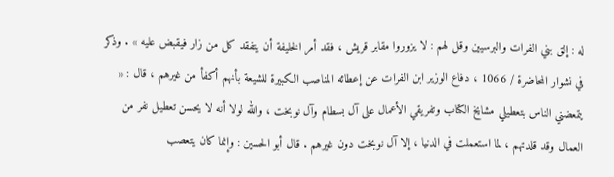له : إلق بني الفرات والبرسيين وقل لهم : لا يزوروا مقابر قريش ، فقد أمر الخليفة أن يتفقد كل من زار فيقبض عليه » . وذكر في نشوار المحاضرة / 1066 ، دفاع الوزير ابن الفرات عن إعطائه المناصب الكبيرة للشيعة بأنهم أكفأ من غيرهم ، قال : « يتمعضني الناس بتعطيلي مشايخ الكتاب وتفريقي الأعمال على آل بسطام وآل نوبخت ، والله لولا أنه لا يحسن تعطيل نفر من العمال وقد قلدتهم ، لما استعملت في الدنيا ، إلا آل نوبخت دون غيرهم . قال أبو الحسين : وإنما كان يتعصب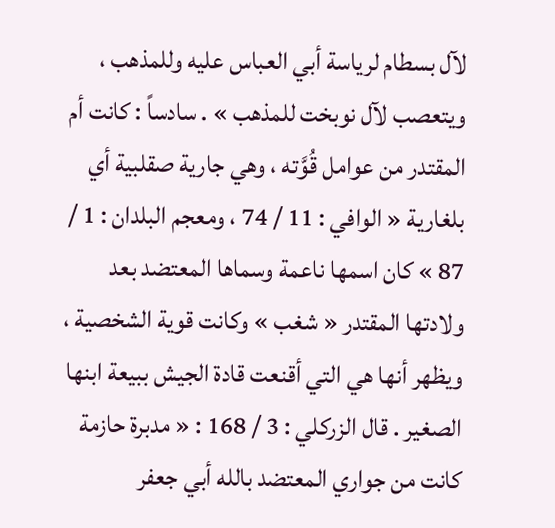لآل بسطام لرياسة أبي العباس عليه وللمذهب ، ويتعصب لآل نوبخت للمذهب » . سادساً : كانت أم المقتدر من عوامل قُوَّته ، وهي جارية صقلبية أي بلغارية « الوافي : 11 / 74 ، ومعجم البلدان : 1 / 87 » كان اسمها ناعمة وسماها المعتضد بعد ولادتها المقتدر « شغب » وكانت قوية الشخصية ، ويظهر أنها هي التي أقنعت قادة الجيش ببيعة ابنها الصغير . قال الزركلي : 3 / 168 : « مدبرة حازمة كانت من جواري المعتضد بالله أبي جعفر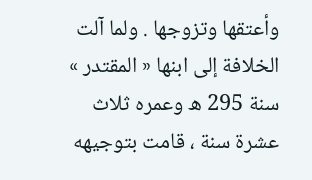وأعتقها وتزوجها . ولما آلت الخلافة إلى ابنها « المقتدر » سنة 295 ه وعمره ثلاث عشرة سنة ، قامت بتوجيهه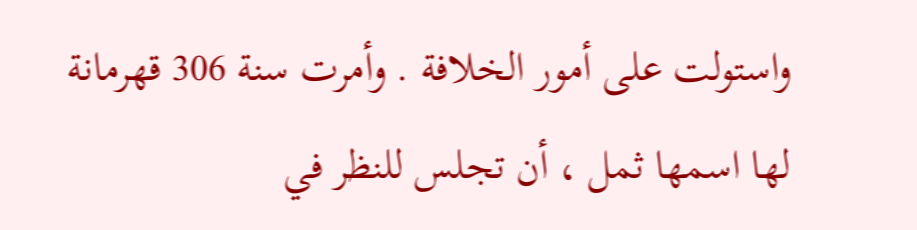واستولت على أمور الخلافة . وأمرت سنة 306 قهرمانة لها اسمها ثمل ، أن تجلس للنظر في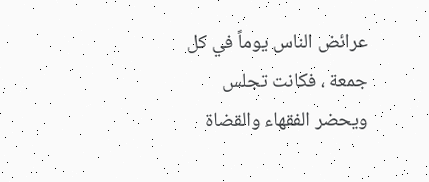عرائض الناس يوماً في كل جمعة ، فكانت تجلس ويحضر الفقهاء والقضاة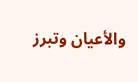والأعيان وتبرز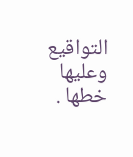التواقيع وعليها خطها .